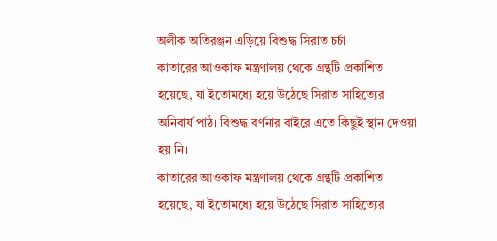অলীক অতিরঞ্জন এড়িয়ে বিশুদ্ধ সিরাত চর্চা
কাতারের আওকাফ মন্ত্রণালয় থেকে গ্রন্থটি প্রকাশিত হয়েছে, যা ইতোমধ্যে হয়ে উঠেছে সিরাত সাহিত্যের অনিবার্য পাঠ। বিশুদ্ধ বর্ণনার বাইরে এতে কিছুই স্থান দেওয়া হয় নি।
কাতারের আওকাফ মন্ত্রণালয় থেকে গ্রন্থটি প্রকাশিত হয়েছে, যা ইতোমধ্যে হয়ে উঠেছে সিরাত সাহিত্যের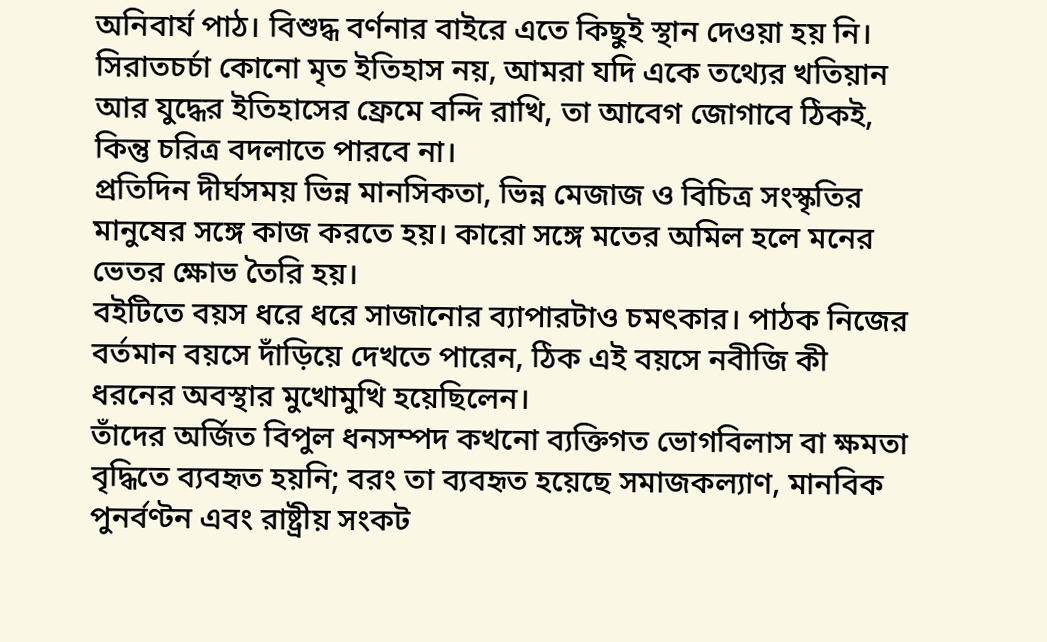অনিবার্য পাঠ। বিশুদ্ধ বর্ণনার বাইরে এতে কিছুই স্থান দেওয়া হয় নি।
সিরাতচর্চা কোনো মৃত ইতিহাস নয়, আমরা যদি একে তথ্যের খতিয়ান আর যুদ্ধের ইতিহাসের ফ্রেমে বন্দি রাখি, তা আবেগ জোগাবে ঠিকই, কিন্তু চরিত্র বদলাতে পারবে না।
প্রতিদিন দীর্ঘসময় ভিন্ন মানসিকতা, ভিন্ন মেজাজ ও বিচিত্র সংস্কৃতির মানুষের সঙ্গে কাজ করতে হয়। কারো সঙ্গে মতের অমিল হলে মনের ভেতর ক্ষোভ তৈরি হয়।
বইটিতে বয়স ধরে ধরে সাজানোর ব্যাপারটাও চমৎকার। পাঠক নিজের বর্তমান বয়সে দাঁড়িয়ে দেখতে পারেন, ঠিক এই বয়সে নবীজি কী ধরনের অবস্থার মুখোমুখি হয়েছিলেন।
তাঁদের অর্জিত বিপুল ধনসম্পদ কখনো ব্যক্তিগত ভোগবিলাস বা ক্ষমতা বৃদ্ধিতে ব্যবহৃত হয়নি; বরং তা ব্যবহৃত হয়েছে সমাজকল্যাণ, মানবিক পুনর্বণ্টন এবং রাষ্ট্রীয় সংকট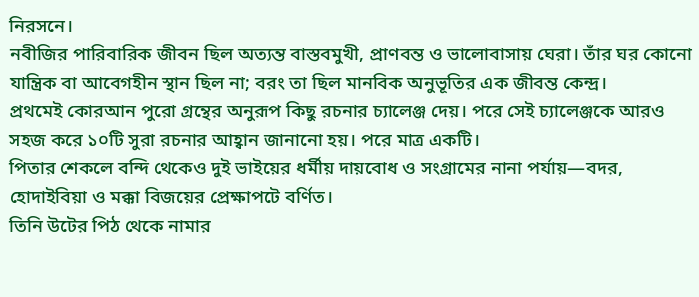নিরসনে।
নবীজির পারিবারিক জীবন ছিল অত্যন্ত বাস্তবমুখী, প্রাণবন্ত ও ভালোবাসায় ঘেরা। তাঁর ঘর কোনো যান্ত্রিক বা আবেগহীন স্থান ছিল না; বরং তা ছিল মানবিক অনুভূতির এক জীবন্ত কেন্দ্র।
প্রথমেই কোরআন পুরো গ্রন্থের অনুরূপ কিছু রচনার চ্যালেঞ্জ দেয়। পরে সেই চ্যালেঞ্জকে আরও সহজ করে ১০টি সুরা রচনার আহ্বান জানানো হয়। পরে মাত্র একটি।
পিতার শেকলে বন্দি থেকেও দুই ভাইয়ের ধর্মীয় দায়বোধ ও সংগ্রামের নানা পর্যায়—বদর, হোদাইবিয়া ও মক্কা বিজয়ের প্রেক্ষাপটে বর্ণিত।
তিনি উটের পিঠ থেকে নামার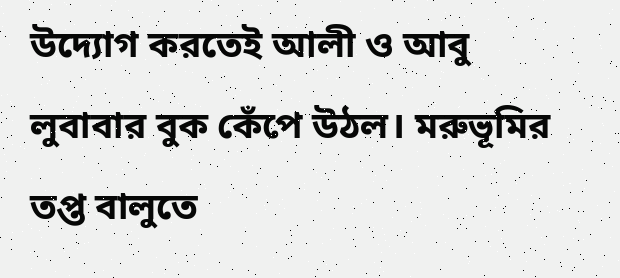উদ্যোগ করতেই আলী ও আবু লুবাবার বুক কেঁপে উঠল। মরুভূমির তপ্ত বালুতে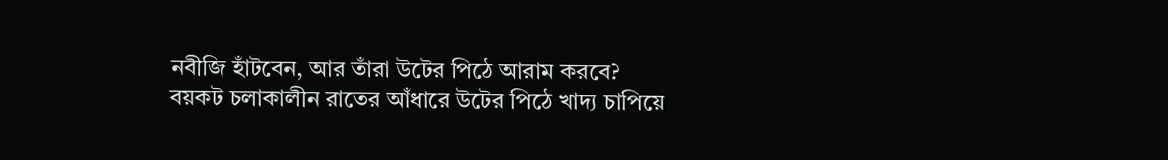নবীজি হাঁটবেন, আর তাঁরা উটের পিঠে আরাম করবে?
বয়কট চলাকালীন রাতের আঁধারে উটের পিঠে খাদ্য চাপিয়ে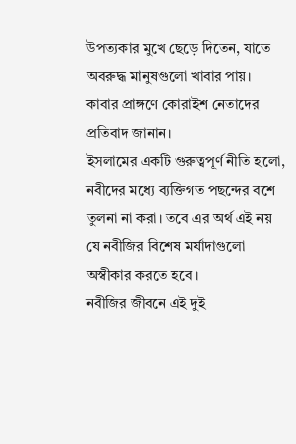উপত্যকার মুখে ছেড়ে দিতেন, যাতে অবরুদ্ধ মানুষগুলো খাবার পায়। কাবার প্রাঙ্গণে কোরাইশ নেতাদের প্রতিবাদ জানান।
ইসলামের একটি গুরুত্বপূর্ণ নীতি হলো, নবীদের মধ্যে ব্যক্তিগত পছন্দের বশে তুলনা না করা। তবে এর অর্থ এই নয় যে নবীজির বিশেষ মর্যাদাগুলো অস্বীকার করতে হবে।
নবীজির জীবনে এই দুই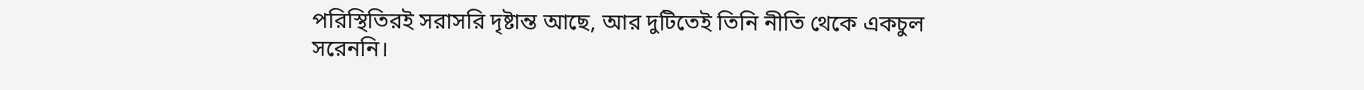পরিস্থিতিরই সরাসরি দৃষ্টান্ত আছে, আর দুটিতেই তিনি নীতি থেকে একচুল সরেননি।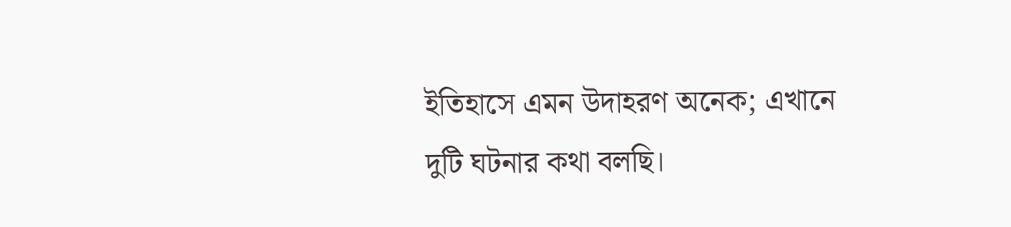ইতিহাসে এমন উদাহরণ অনেক; এখানে দুটি ঘটনার কথা বলছি।